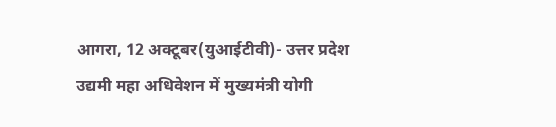आगरा, 12 अक्टूबर(युआईटीवी)- उत्तर प्रदेश उद्यमी महा अधिवेशन में मुख्यमंत्री योगी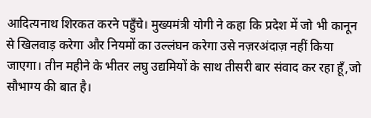आदित्यनाथ शिरकत करने पहुँचे। मुख्यमंत्री योगी ने कहा कि प्रदेश में जो भी कानून से खिलवाड़ करेगा और नियमों का उल्लंघन करेगा उसे नज़रअंदाज़ नहीं किया जाएगा। तीन महीने के भीतर लघु उद्यमियों के साथ तीसरी बार संवाद कर रहा हूँ,जो सौभाग्य की बात है।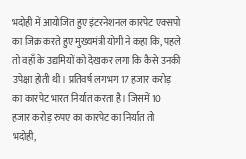भदोही में आयोजित हुए इंटरनेशनल कारपेट एक्सपो का जिक्र करते हुए मुख्यमंत्री योगी ने कहा कि, पहले तो वहाँ के उद्यमियों को देखकर लगा कि कैसे उनकी उपेक्षा होती थी। प्रतिवर्ष लगभग 17 हजार करोड़ का कारपेट भारत निर्यात करता है। जिसमें 10 हजार करोड़ रुपए का कारपेट का निर्यात तो भदोही,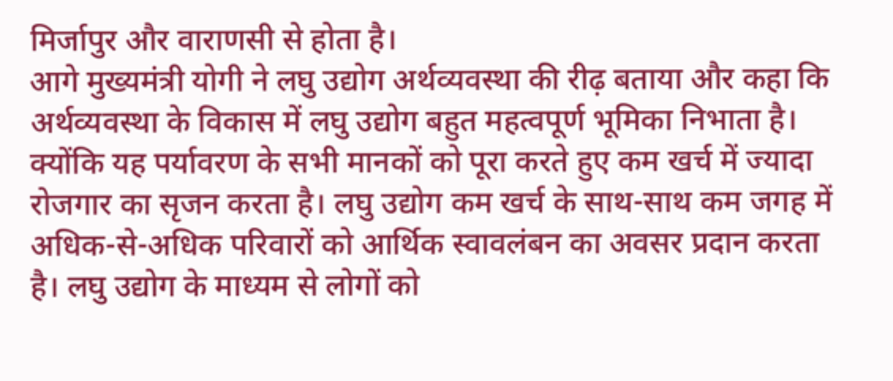मिर्जापुर और वाराणसी से होता है।
आगे मुख्यमंत्री योगी ने लघु उद्योग अर्थव्यवस्था की रीढ़ बताया और कहा कि अर्थव्यवस्था के विकास में लघु उद्योग बहुत महत्वपूर्ण भूमिका निभाता है। क्योंकि यह पर्यावरण के सभी मानकों को पूरा करते हुए कम खर्च में ज्यादा रोजगार का सृजन करता है। लघु उद्योग कम खर्च के साथ-साथ कम जगह में अधिक-से-अधिक परिवारों को आर्थिक स्वावलंबन का अवसर प्रदान करता है। लघु उद्योग के माध्यम से लोगों को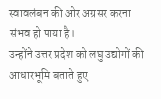स्वावलंबन की ओर अग्रसर करना संभव हो पाया है।
उन्होंने उत्तर प्रदेश को लघु उद्योगों की आधारभूमि बताते हुए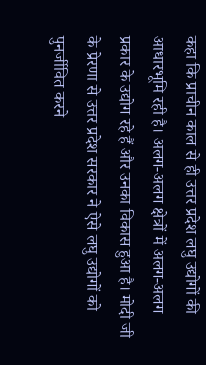कहा कि प्राचीन काल से ही उत्तर प्रदेश लघु उद्योगों की आधारभूमि रही है। अलग-अलग क्षेत्रों में अलग-अलग प्रकार के उद्योग रहे हैं और उनका विकास हुआ है। मोदी जी के प्रेरणा से उत्तर प्रदेश सरकार ने ऐसे लघु उद्योगों को पुनर्जीवित करने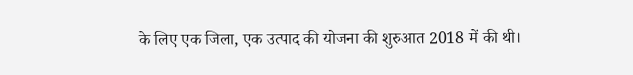के लिए एक जिला, एक उत्पाद की योजना की शुरुआत 2018 में की थी।